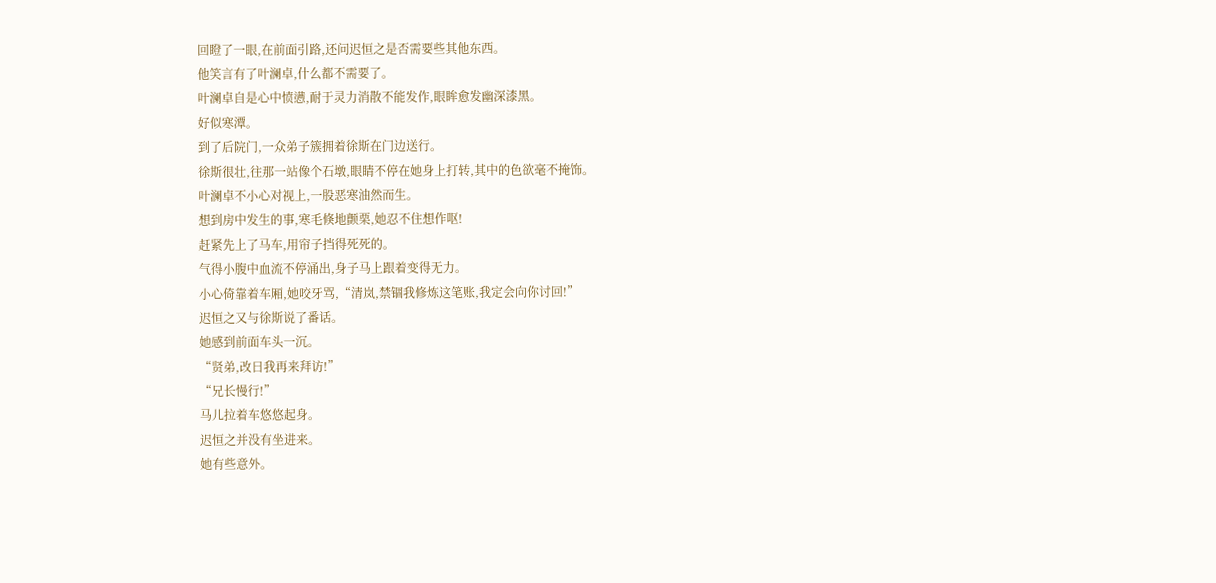回瞪了一眼,在前面引路,还问迟恒之是否需要些其他东西。
他笑言有了叶澜卓,什么都不需要了。
叶澜卓自是心中愤懑,耐于灵力消散不能发作,眼眸愈发幽深漆黑。
好似寒潭。
到了后院门,一众弟子簇拥着徐斯在门边送行。
徐斯很壮,往那一站像个石墩,眼睛不停在她身上打转,其中的色欲毫不掩饰。
叶澜卓不小心对视上,一股恶寒油然而生。
想到房中发生的事,寒毛倏地颤栗,她忍不住想作呕!
赶紧先上了马车,用帘子挡得死死的。
气得小腹中血流不停涌出,身子马上跟着变得无力。
小心倚靠着车厢,她咬牙骂,“清岚,禁锢我修炼这笔账,我定会向你讨回!”
迟恒之又与徐斯说了番话。
她感到前面车头一沉。
“贤弟,改日我再来拜访!”
“兄长慢行!”
马儿拉着车悠悠起身。
迟恒之并没有坐进来。
她有些意外。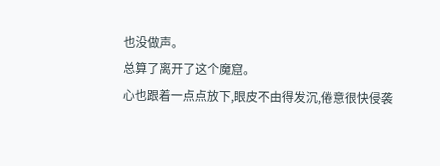也没做声。
总算了离开了这个魔窟。
心也跟着一点点放下,眼皮不由得发沉,倦意很快侵袭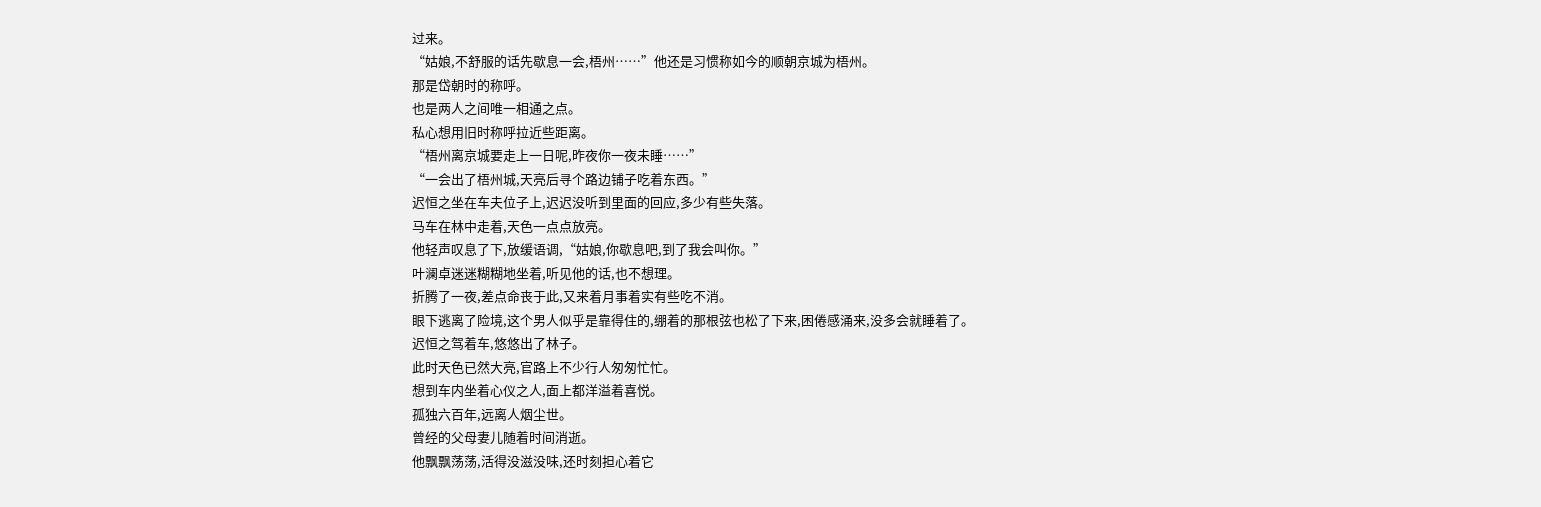过来。
“姑娘,不舒服的话先歇息一会,梧州……”他还是习惯称如今的顺朝京城为梧州。
那是岱朝时的称呼。
也是两人之间唯一相通之点。
私心想用旧时称呼拉近些距离。
“梧州离京城要走上一日呢,昨夜你一夜未睡……”
“一会出了梧州城,天亮后寻个路边铺子吃着东西。”
迟恒之坐在车夫位子上,迟迟没听到里面的回应,多少有些失落。
马车在林中走着,天色一点点放亮。
他轻声叹息了下,放缓语调,“姑娘,你歇息吧,到了我会叫你。”
叶澜卓迷迷糊糊地坐着,听见他的话,也不想理。
折腾了一夜,差点命丧于此,又来着月事着实有些吃不消。
眼下逃离了险境,这个男人似乎是靠得住的,绷着的那根弦也松了下来,困倦感涌来,没多会就睡着了。
迟恒之驾着车,悠悠出了林子。
此时天色已然大亮,官路上不少行人匆匆忙忙。
想到车内坐着心仪之人,面上都洋溢着喜悦。
孤独六百年,远离人烟尘世。
曾经的父母妻儿随着时间消逝。
他飘飘荡荡,活得没滋没味,还时刻担心着它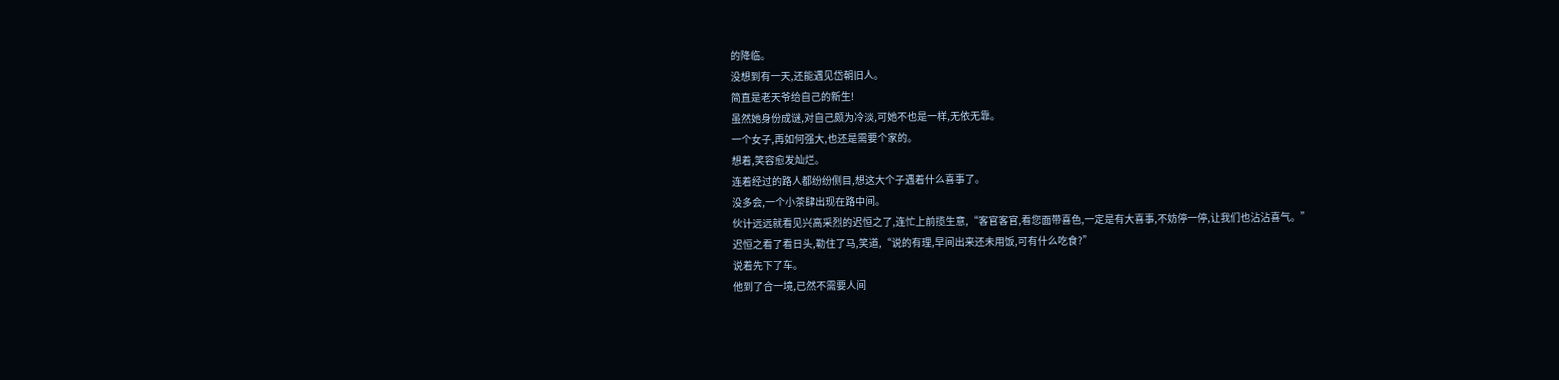的降临。
没想到有一天,还能遇见岱朝旧人。
简直是老天爷给自己的新生!
虽然她身份成谜,对自己颇为冷淡,可她不也是一样,无依无靠。
一个女子,再如何强大,也还是需要个家的。
想着,笑容愈发灿烂。
连着经过的路人都纷纷侧目,想这大个子遇着什么喜事了。
没多会,一个小茶肆出现在路中间。
伙计远远就看见兴高采烈的迟恒之了,连忙上前揽生意,“客官客官,看您面带喜色,一定是有大喜事,不妨停一停,让我们也沾沾喜气。”
迟恒之看了看日头,勒住了马,笑道,“说的有理,早间出来还未用饭,可有什么吃食?”
说着先下了车。
他到了合一境,已然不需要人间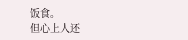饭食。
但心上人还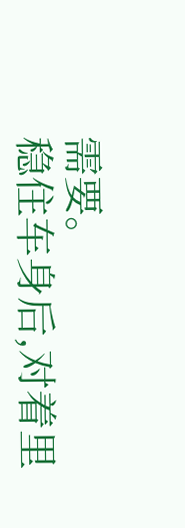需要。
稳住车身后,对着里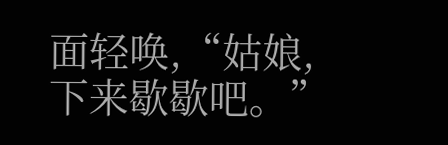面轻唤,“姑娘,下来歇歇吧。”